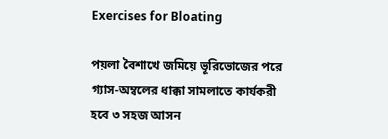Exercises for Bloating

পয়লা বৈশাখে জমিয়ে ভূরিভোজের পরে গ্যাস-অম্বলের ধাক্কা সামলাতে কার্যকরী হবে ৩ সহজ আসন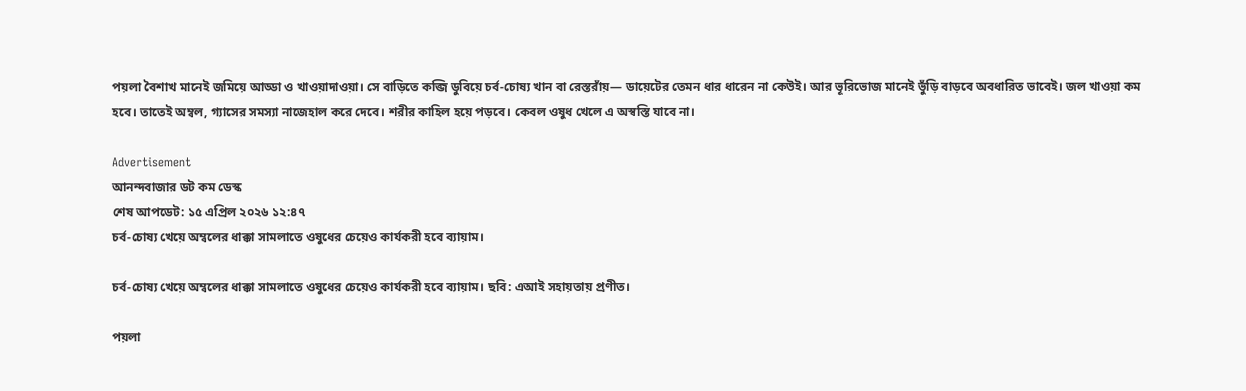পয়লা বৈশাখ মানেই জমিয়ে আড্ডা ও খাওয়াদাওয়া। সে বাড়িতে কব্জি ডুবিয়ে চর্ব-চোষ্য খান বা রেস্তরাঁয়— ডায়েটের তেমন ধার ধারেন না কেউই। আর ভূরিভোজ মানেই ভুঁড়ি বাড়বে অবধারিত ভাবেই। জল খাওয়া কম হবে। তাতেই অম্বল, গ্যাসের সমস্যা নাজেহাল করে দেবে। শরীর কাহিল হয়ে পড়বে। কেবল ওষুধ খেলে এ অস্বস্তি যাবে না।

Advertisement
আনন্দবাজার ডট কম ডেস্ক
শেষ আপডেট: ১৫ এপ্রিল ২০২৬ ১২:৪৭
চর্ব-চোষ্য খেয়ে অম্বলের ধাক্কা সামলাতে ওষুধের চেয়েও কার্যকরী হবে ব্যায়াম।

চর্ব-চোষ্য খেয়ে অম্বলের ধাক্কা সামলাতে ওষুধের চেয়েও কার্যকরী হবে ব্যায়াম। ছবি: এআই সহায়তায় প্রণীত।

পয়লা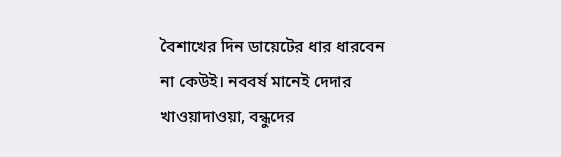বৈশাখের দিন ডায়েটের ধার ধারবেন না কেউই। নববর্ষ মানেই দেদার খাওয়াদাওয়া, বন্ধুদের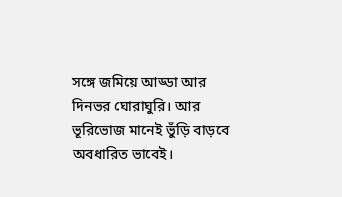সঙ্গে জমিয়ে আড্ডা আর দিনভর ঘোরাঘুরি। আর ভূরিভোজ মানেই ভুঁড়ি বাড়বে অবধারিত ভাবেই।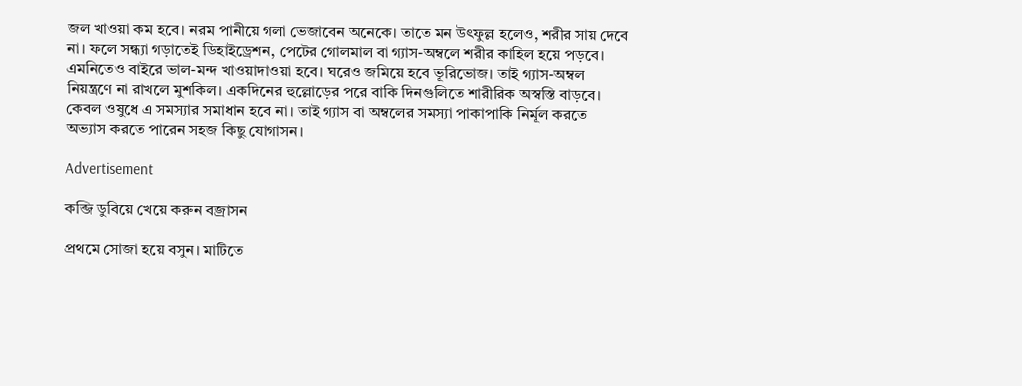জল খাওয়া কম হবে। নরম পানীয়ে গলা ভেজাবেন অনেকে। তাতে মন উৎফুল্ল হলেও, শরীর সায় দেবে না। ফলে সন্ধ্যা গড়াতেই ডিহাইড্রেশন, পেটের গোলমাল বা গ্যাস-অম্বলে শরীর কাহিল হয়ে পড়বে। এমনিতেও বাইরে ভাল-মন্দ খাওয়াদাওয়া হবে। ঘরেও জমিয়ে হবে ভূরিভোজ। তাই গ্যাস-অম্বল নিয়ন্ত্রণে না রাখলে মুশকিল। একদিনের হুল্লোড়ের পরে বাকি দিনগুলিতে শারীরিক অস্বস্তি বাড়বে। কেবল ওষুধে এ সমস্যার সমাধান হবে না। তাই গ্যাস বা অম্বলের সমস্যা পাকাপাকি নির্মূল করতে অভ্যাস করতে পারেন সহজ কিছু যোগাসন।

Advertisement

কব্জি ডুবিয়ে খেয়ে করুন বজ্রাসন

প্রথমে সোজা হয়ে বসুন। মাটিতে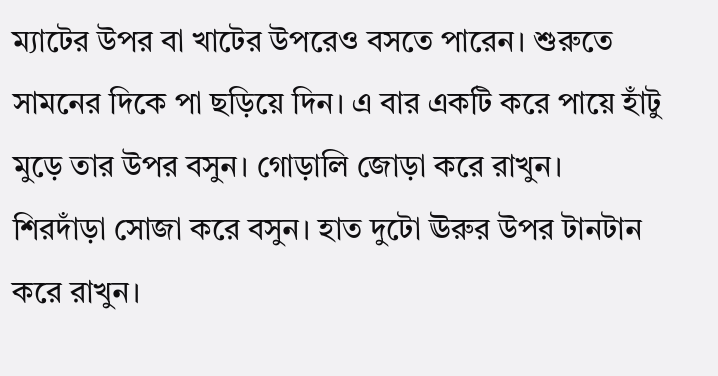ম্যাটের উপর বা খাটের উপরেও বসতে পারেন। শুরুতে সামনের দিকে পা ছড়িয়ে দিন। এ বার একটি করে পায়ে হাঁটু মুড়ে তার উপর বসুন। গোড়ালি জোড়া করে রাখুন। শিরদাঁড়া সোজা করে বসুন। হাত দুটো ঊরুর উপর টানটান করে রাখুন।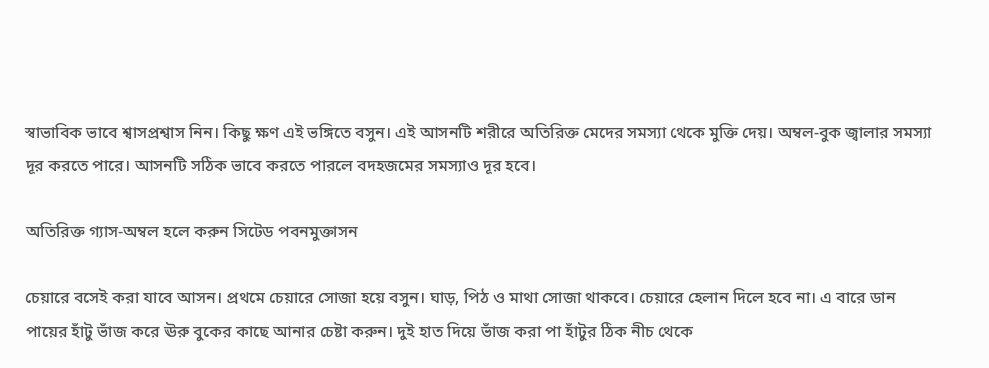স্বাভাবিক ভাবে শ্বাসপ্রশ্বাস নিন। কিছু ক্ষণ এই ভঙ্গিতে বসুন। এই আসনটি শরীরে অতিরিক্ত মেদের সমস্যা থেকে মুক্তি দেয়। অম্বল-বুক জ্বালার সমস্যা দূর করতে পারে। আসনটি সঠিক ভাবে করতে পারলে বদহজমের সমস্যাও দূর হবে।

অতিরিক্ত গ্যাস-অম্বল হলে করুন সিটেড পবনমুক্তাসন

চেয়ারে বসেই করা যাবে আসন। প্রথমে চেয়ারে সোজা হয়ে বসুন। ঘাড়, পিঠ ও মাথা সোজা থাকবে। চেয়ারে হেলান দিলে হবে না। এ বারে ডান পায়ের হাঁটু ভাঁজ করে ঊরু বুকের কাছে আনার চেষ্টা করুন। দুই হাত দিয়ে ভাঁজ করা পা হাঁটুর ঠিক নীচ থেকে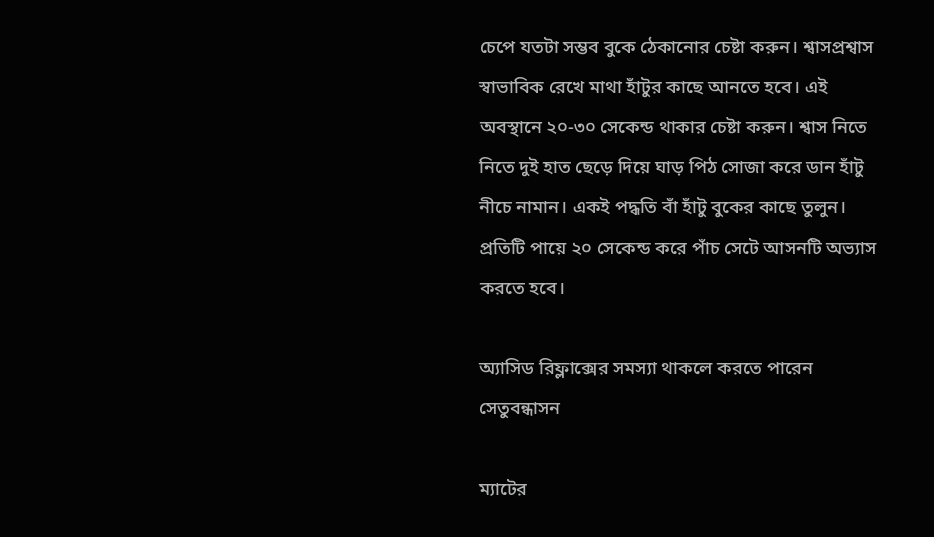চেপে যতটা সম্ভব বুকে ঠেকানোর চেষ্টা করুন। শ্বাসপ্রশ্বাস স্বাভাবিক রেখে মাথা হাঁটুর কাছে আনতে হবে। এই অবস্থানে ২০-৩০ সেকেন্ড থাকার চেষ্টা করুন। শ্বাস নিতে নিতে দুই হাত ছেড়ে দিয়ে ঘাড় পিঠ সোজা করে ডান হাঁটু নীচে নামান। একই পদ্ধতি বাঁ হাঁটু বুকের কাছে তুলুন। প্রতিটি পায়ে ২০ সেকেন্ড করে পাঁচ সেটে আসনটি অভ্যাস করতে হবে।

অ্যাসিড রিফ্লাক্সের সমস্যা থাকলে করতে পারেন সেতুবন্ধাসন

ম্যাটের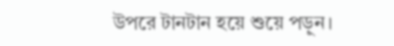উপরে টানটান হয়ে শুয়ে পড়ুন।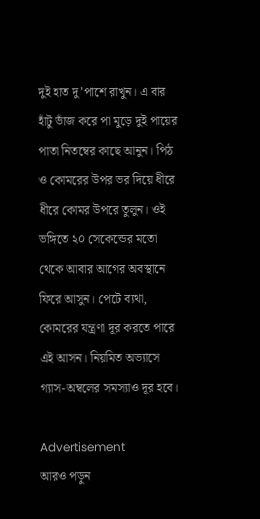দুই হাত দু’পাশে রাখুন। এ বার হাঁটু ভাঁজ করে পা মুড়ে দুই পায়ের পাতা নিতম্বের কাছে আনুন। পিঠ ও কোমরের উপর ভর দিয়ে ধীরে ধীরে কোমর উপরে তুলুন। ওই ভঙ্গিতে ২০ সেকেন্ডের মতো থেকে আবার আগের অবস্থানে ফিরে আসুন। পেটে ব্যথা, কোমরের যন্ত্রণা দূর করতে পারে এই আসন। নিয়মিত অভ্যাসে গ্যাস-অম্বলের সমস্যাও দূর হবে।

Advertisement
আরও পড়ুন